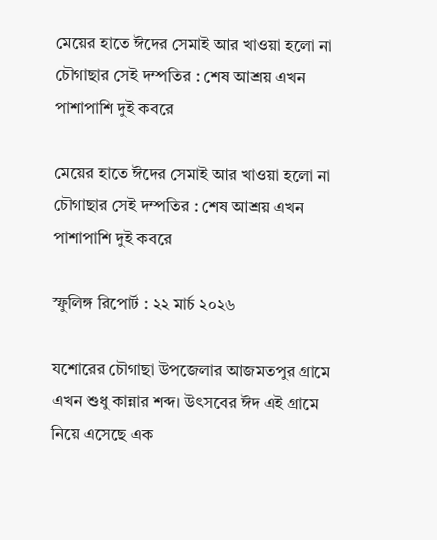মেয়ের হাতে ঈদের সেমাই আর খাওয়া হলো না চৌগাছার সেই দম্পতির : শেষ আশ্রয় এখন পাশাপাশি দুই কবরে

মেয়ের হাতে ঈদের সেমাই আর খাওয়া হলো না চৌগাছার সেই দম্পতির : শেষ আশ্রয় এখন পাশাপাশি দুই কবরে

স্ফুলিঙ্গ রিপোর্ট : ২২ মার্চ ২০২৬

যশোরের চৌগাছা উপজেলার আজমতপুর গ্রামে এখন শুধু কান্নার শব্দ। উৎসবের ঈদ এই গ্রামে নিয়ে এসেছে এক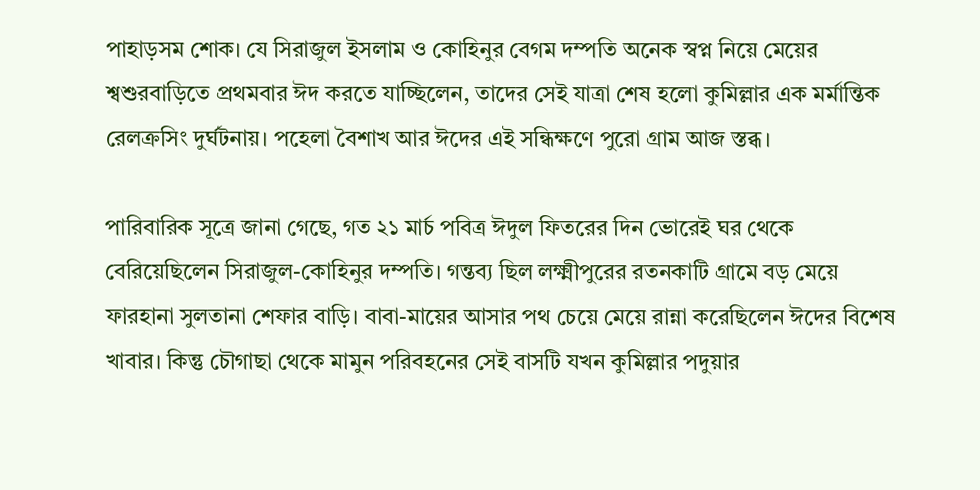পাহাড়সম শোক। যে সিরাজুল ইসলাম ও কোহিনুর বেগম দম্পতি অনেক স্বপ্ন নিয়ে মেয়ের শ্বশুরবাড়িতে প্রথমবার ঈদ করতে যাচ্ছিলেন, তাদের সেই যাত্রা শেষ হলো কুমিল্লার এক মর্মান্তিক রেলক্রসিং দুর্ঘটনায়। পহেলা বৈশাখ আর ঈদের এই সন্ধিক্ষণে পুরো গ্রাম আজ স্তব্ধ।

পারিবারিক সূত্রে জানা গেছে, গত ২১ মার্চ পবিত্র ঈদুল ফিতরের দিন ভোরেই ঘর থেকে বেরিয়েছিলেন সিরাজুল-কোহিনুর দম্পতি। গন্তব্য ছিল লক্ষ্মীপুরের রতনকাটি গ্রামে বড় মেয়ে ফারহানা সুলতানা শেফার বাড়ি। বাবা-মায়ের আসার পথ চেয়ে মেয়ে রান্না করেছিলেন ঈদের বিশেষ খাবার। কিন্তু চৌগাছা থেকে মামুন পরিবহনের সেই বাসটি যখন কুমিল্লার পদুয়ার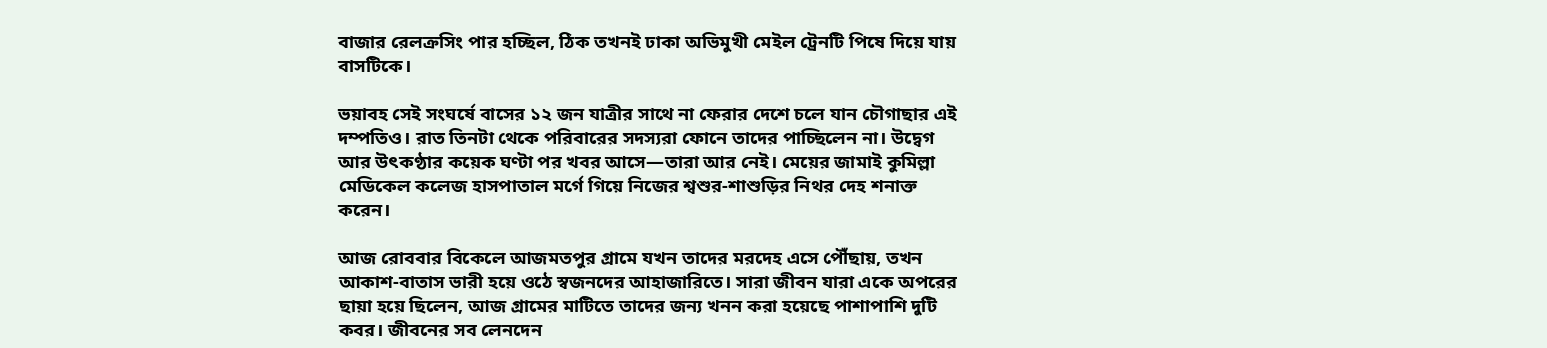বাজার রেলক্রসিং পার হচ্ছিল, ঠিক তখনই ঢাকা অভিমুখী মেইল ট্রেনটি পিষে দিয়ে যায় বাসটিকে।

ভয়াবহ সেই সংঘর্ষে বাসের ১২ জন যাত্রীর সাথে না ফেরার দেশে চলে যান চৌগাছার এই দম্পতিও। রাত তিনটা থেকে পরিবারের সদস্যরা ফোনে তাদের পাচ্ছিলেন না। উদ্বেগ আর উৎকণ্ঠার কয়েক ঘণ্টা পর খবর আসে—তারা আর নেই। মেয়ের জামাই কুমিল্লা মেডিকেল কলেজ হাসপাতাল মর্গে গিয়ে নিজের শ্বশুর-শাশুড়ির নিথর দেহ শনাক্ত করেন।

আজ রোববার বিকেলে আজমতপুর গ্রামে যখন তাদের মরদেহ এসে পৌঁছায়, তখন আকাশ-বাতাস ভারী হয়ে ওঠে স্বজনদের আহাজারিতে। সারা জীবন যারা একে অপরের ছায়া হয়ে ছিলেন, আজ গ্রামের মাটিতে তাদের জন্য খনন করা হয়েছে পাশাপাশি দুটি কবর। জীবনের সব লেনদেন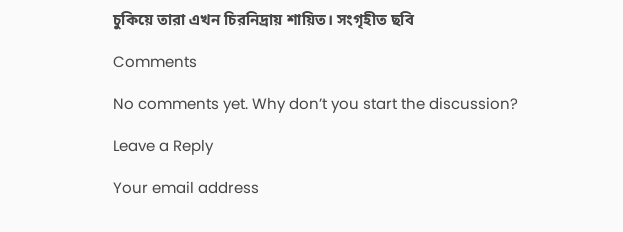চুকিয়ে তারা এখন চিরনিদ্রায় শায়িত। সংগৃহীত ছবি

Comments

No comments yet. Why don’t you start the discussion?

Leave a Reply

Your email address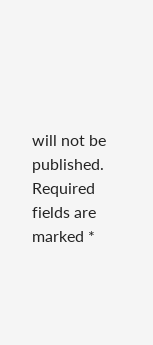will not be published. Required fields are marked *